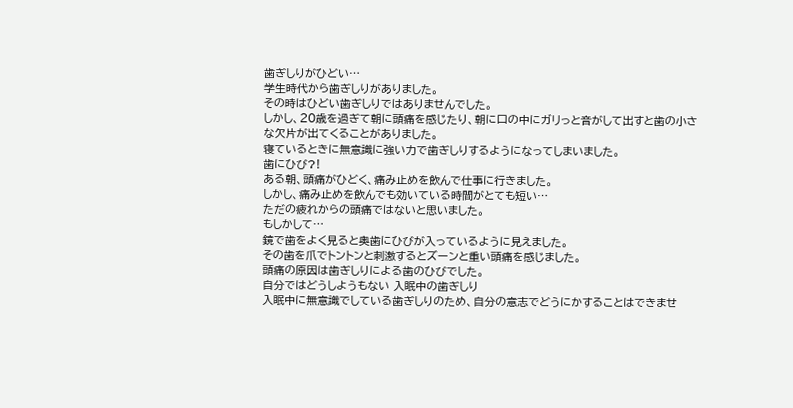歯ぎしりがひどい…
学生時代から歯ぎしりがありました。
その時はひどい歯ぎしりではありませんでした。
しかし、20歳を過ぎて朝に頭痛を感じたり、朝に口の中にガリっと音がして出すと歯の小さな欠片が出てくることがありました。
寝ているときに無意識に強い力で歯ぎしりするようになってしまいました。
歯にひび?!
ある朝、頭痛がひどく、痛み止めを飲んで仕事に行きました。
しかし、痛み止めを飲んでも効いている時間がとても短い…
ただの疲れからの頭痛ではないと思いました。
もしかして…
鏡で歯をよく見ると奥歯にひびが入っているように見えました。
その歯を爪でトントンと刺激するとズーンと重い頭痛を感じました。
頭痛の原因は歯ぎしりによる歯のひびでした。
自分ではどうしようもない 入眠中の歯ぎしり
入眠中に無意識でしている歯ぎしりのため、自分の意志でどうにかすることはできませ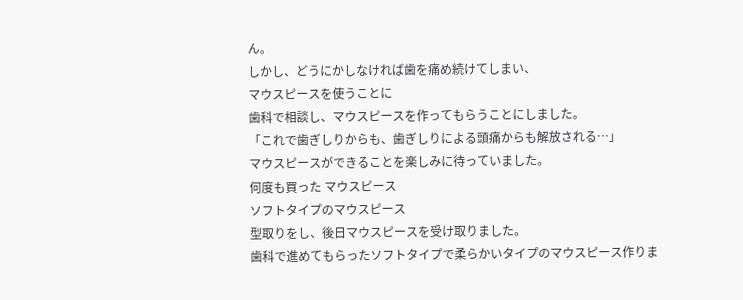ん。
しかし、どうにかしなければ歯を痛め続けてしまい、
マウスピースを使うことに
歯科で相談し、マウスピースを作ってもらうことにしました。
「これで歯ぎしりからも、歯ぎしりによる頭痛からも解放される…」
マウスピースができることを楽しみに待っていました。
何度も買った マウスピース
ソフトタイプのマウスピース
型取りをし、後日マウスピースを受け取りました。
歯科で進めてもらったソフトタイプで柔らかいタイプのマウスピース作りま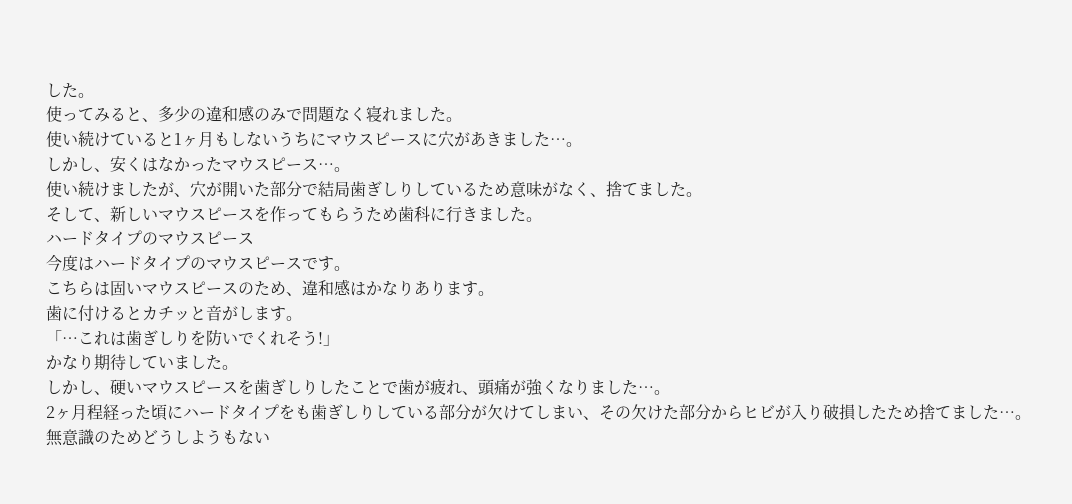した。
使ってみると、多少の違和感のみで問題なく寝れました。
使い続けていると1ヶ月もしないうちにマウスピースに穴があきました…。
しかし、安くはなかったマウスピース…。
使い続けましたが、穴が開いた部分で結局歯ぎしりしているため意味がなく、捨てました。
そして、新しいマウスピースを作ってもらうため歯科に行きました。
ハードタイプのマウスピース
今度はハードタイプのマウスピースです。
こちらは固いマウスピースのため、違和感はかなりあります。
歯に付けるとカチッと音がします。
「…これは歯ぎしりを防いでくれそう!」
かなり期待していました。
しかし、硬いマウスピースを歯ぎしりしたことで歯が疲れ、頭痛が強くなりました…。
2ヶ月程経った頃にハードタイプをも歯ぎしりしている部分が欠けてしまい、その欠けた部分からヒビが入り破損したため捨てました…。
無意識のためどうしようもない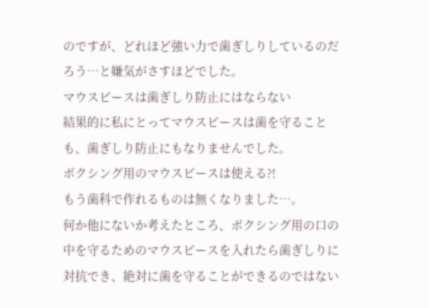のですが、どれほど強い力で歯ぎしりしているのだろう…と嫌気がさすほどでした。
マウスピースは歯ぎしり防止にはならない
結果的に私にとってマウスピースは歯を守ることも、歯ぎしり防止にもなりませんでした。
ボクシング用のマウスピースは使える?!
もう歯科で作れるものは無くなりました…。
何か他にないか考えたところ、ボクシング用の口の中を守るためのマウスピースを入れたら歯ぎしりに対抗でき、絶対に歯を守ることができるのではない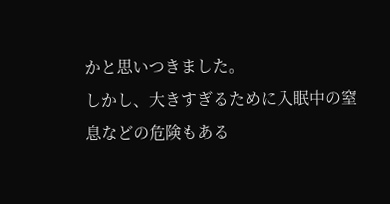かと思いつきました。
しかし、大きすぎるために入眠中の窒息などの危険もある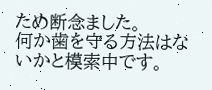ため断念ました。
何か歯を守る方法はないかと模索中です。